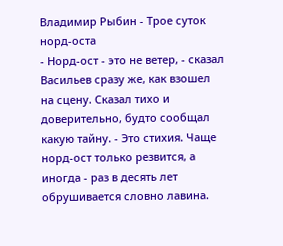Владимир Рыбин - Трое суток норд-оста
- Норд-ост - это не ветер, - сказал Васильев сразу же, как взошел на сцену. Сказал тихо и доверительно, будто сообщал какую тайну. - Это стихия. Чаще норд-ост только резвится, а иногда - раз в десять лет обрушивается словно лавина.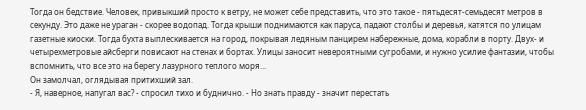Тогда он бедствие. Человек, привыкший просто к ветру, не может себе представить, что это такое - пятьдесят-семьдесят метров в секунду. Это даже не ураган - скорее водопад. Тогда крыши поднимаются как паруса, падают столбы и деревья, катятся по улицам газетные киоски. Тогда бухта выплескивается на город, покрывая ледяным панцирем набережные, дома, корабли в порту. Двух- и четырехметровые айсберги повисают на стенах и бортах. Улицы заносит невероятными сугробами, и нужно усилие фантазии, чтобы вспомнить, что все это на берегу лазурного теплого моря...
Он замолчал, оглядывая притихший зал.
- Я, наверное, напугал вас? - спросил тихо и буднично. - Но знать правду - значит перестать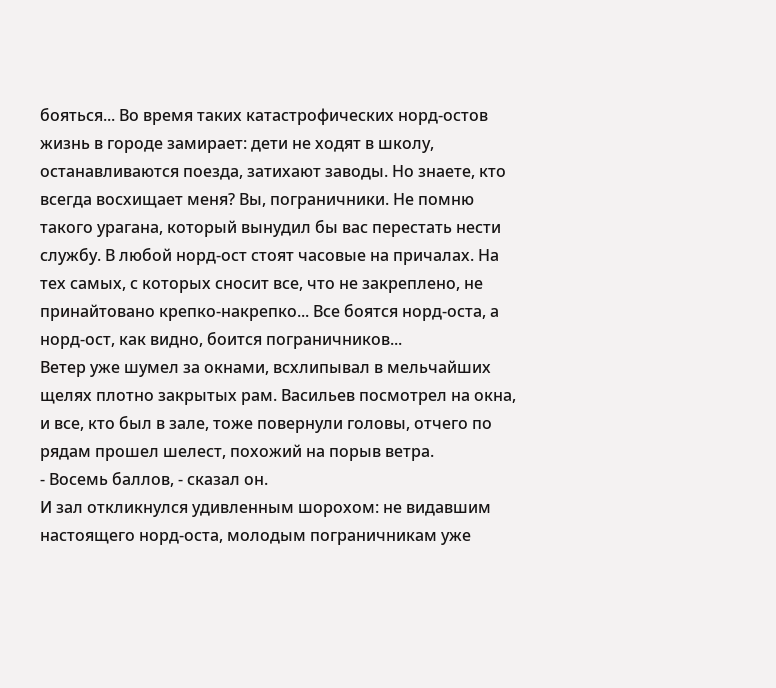бояться... Во время таких катастрофических норд-остов жизнь в городе замирает: дети не ходят в школу, останавливаются поезда, затихают заводы. Но знаете, кто всегда восхищает меня? Вы, пограничники. Не помню такого урагана, который вынудил бы вас перестать нести службу. В любой норд-ост стоят часовые на причалах. На тех самых, с которых сносит все, что не закреплено, не принайтовано крепко-накрепко... Все боятся норд-оста, а норд-ост, как видно, боится пограничников...
Ветер уже шумел за окнами, всхлипывал в мельчайших щелях плотно закрытых рам. Васильев посмотрел на окна, и все, кто был в зале, тоже повернули головы, отчего по рядам прошел шелест, похожий на порыв ветра.
- Восемь баллов, - сказал он.
И зал откликнулся удивленным шорохом: не видавшим настоящего норд-оста, молодым пограничникам уже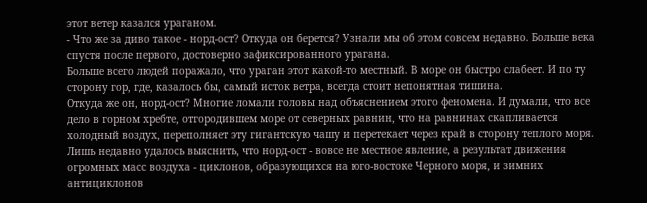этот ветер казался ураганом.
- Что же за диво такое - норд-ост? Откуда он берется? Узнали мы об этом совсем недавно. Больше века спустя после первого, достоверно зафиксированного урагана.
Больше всего людей поражало, что ураган этот какой-то местный. В море он быстро слабеет. И по ту сторону гор, где, казалось бы, самый исток ветра, всегда стоит непонятная тишина.
Откуда же он, норд-ост? Многие ломали головы над объяснением этого феномена. И думали, что все дело в горном хребте, отгородившем море от северных равнин, что на равнинах скапливается холодный воздух, переполняет эту гигантскую чашу и перетекает через край в сторону теплого моря.
Лишь недавно удалось выяснить, что норд-ост - вовсе не местное явление, а результат движения огромных масс воздуха - циклонов, образующихся на юго-востоке Черного моря, и зимних антициклонов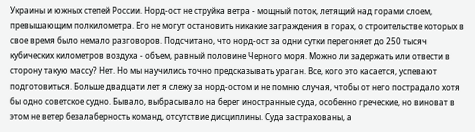Украины и южных степей России. Норд-ост не струйка ветра - мощный поток, летящий над горами слоем, превышающим полкилометра. Его не могут остановить никакие заграждения в горах, о строительстве которых в свое время было немало разговоров. Подсчитано, что норд-ост за одни сутки перегоняет до 250 тысяч кубических километров воздуха - объем, равный половине Черного моря. Можно ли задержать или отвести в сторону такую массу? Нет. Но мы научились точно предсказывать ураган. Все, кого это касается, успевают подготовиться. Больше двадцати лет я слежу за норд-остом и не помню случая, чтобы от него пострадало хотя бы одно советское судно. Бывало, выбрасывало на берег иностранные суда, особенно греческие, но виноват в этом не ветер безалаберность команд, отсутствие дисциплины. Суда застрахованы, а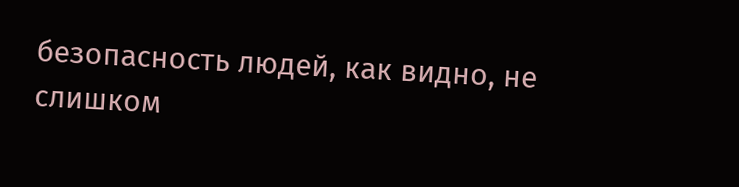безопасность людей, как видно, не слишком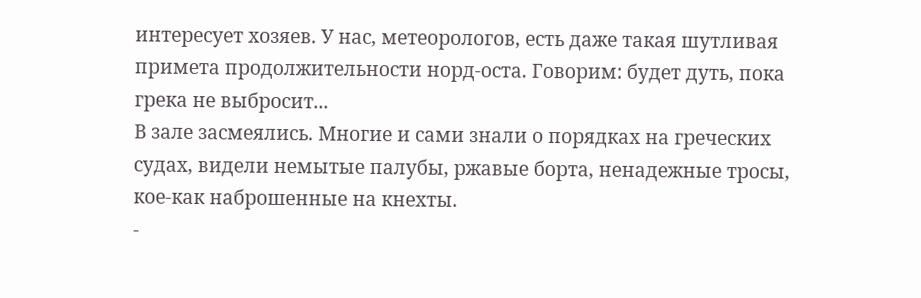интересует хозяев. У нас, метеорологов, есть даже такая шутливая примета продолжительности норд-оста. Говорим: будет дуть, пока грека не выбросит...
В зале засмеялись. Многие и сами знали о порядках на греческих судах, видели немытые палубы, ржавые борта, ненадежные тросы, кое-как наброшенные на кнехты.
-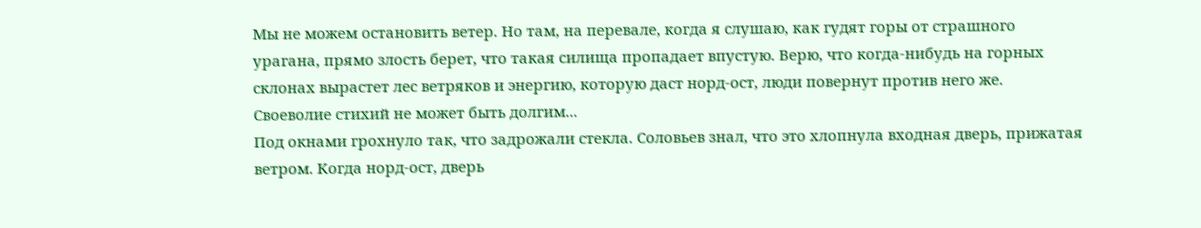Мы не можем остановить ветер. Но там, на перевале, когда я слушаю, как гудят горы от страшного урагана, прямо злость берет, что такая силища пропадает впустую. Верю, что когда-нибудь на горных склонах вырастет лес ветряков и энергию, которую даст норд-ост, люди повернут против него же. Своеволие стихий не может быть долгим...
Под окнами грохнуло так, что задрожали стекла. Соловьев знал, что это хлопнула входная дверь, прижатая ветром. Когда норд-ост, дверь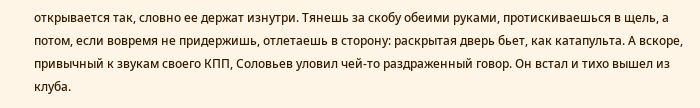открывается так, словно ее держат изнутри. Тянешь за скобу обеими руками, протискиваешься в щель, а потом, если вовремя не придержишь, отлетаешь в сторону: раскрытая дверь бьет, как катапульта. А вскоре, привычный к звукам своего КПП, Соловьев уловил чей-то раздраженный говор. Он встал и тихо вышел из клуба.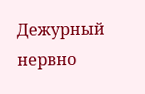Дежурный нервно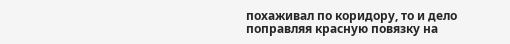похаживал по коридору, то и дело поправляя красную повязку на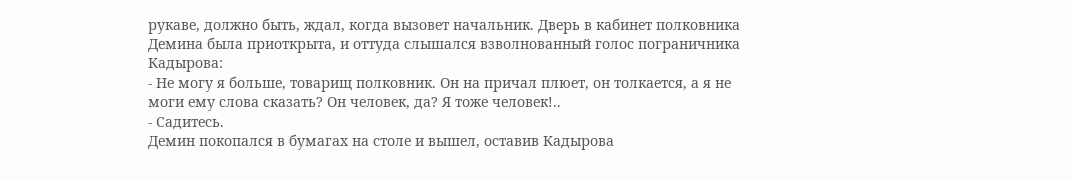рукаве, должно быть, ждал, когда вызовет начальник. Дверь в кабинет полковника Демина была приоткрыта, и оттуда слышался взволнованный голос пограничника Кадырова:
- Не могу я больше, товарищ полковник. Он на причал плюет, он толкается, а я не моги ему слова сказать? Он человек, да? Я тоже человек!..
- Садитесь.
Демин покопался в бумагах на столе и вышел, оставив Кадырова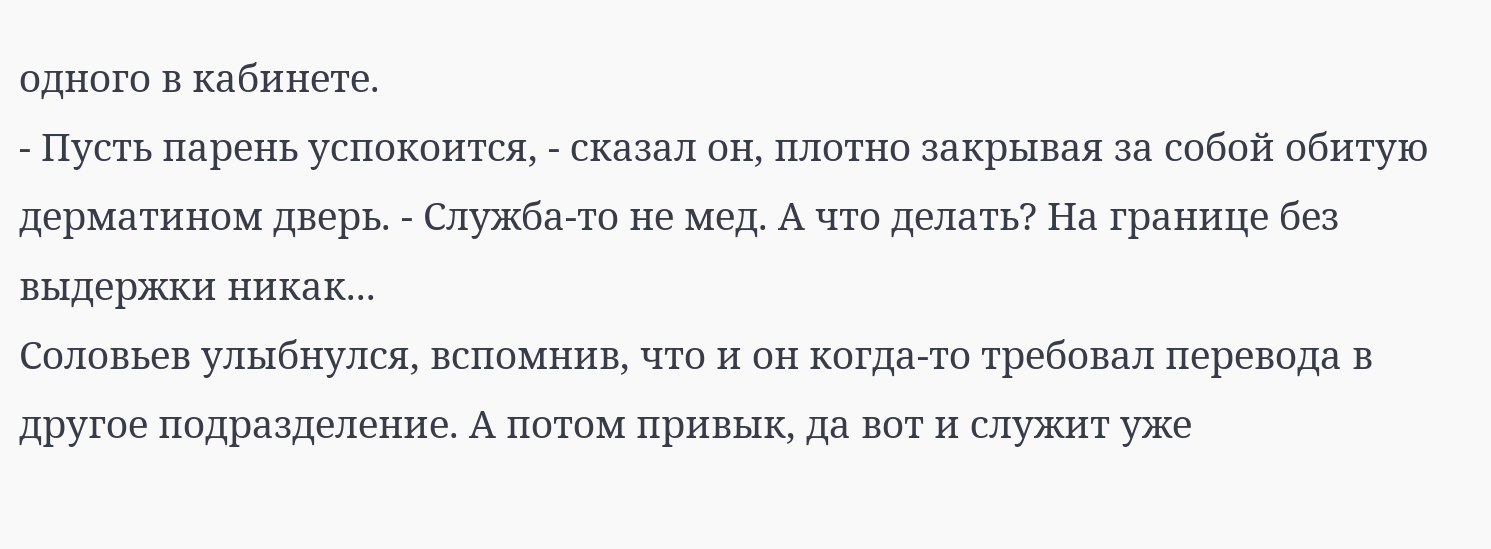одного в кабинете.
- Пусть парень успокоится, - сказал он, плотно закрывая за собой обитую дерматином дверь. - Служба-то не мед. А что делать? На границе без выдержки никак...
Соловьев улыбнулся, вспомнив, что и он когда-то требовал перевода в другое подразделение. А потом привык, да вот и служит уже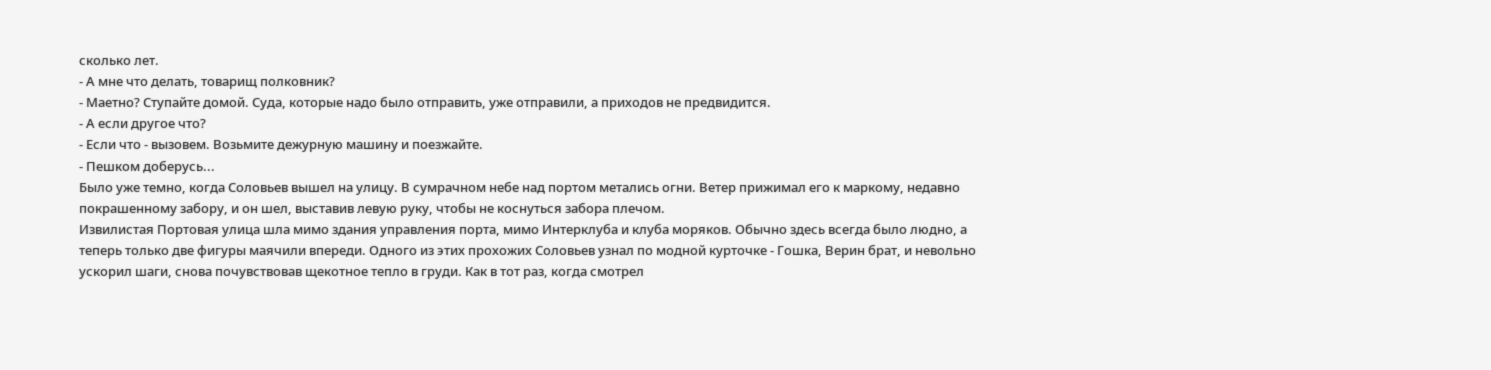сколько лет.
- А мне что делать, товарищ полковник?
- Маетно? Ступайте домой. Суда, которые надо было отправить, уже отправили, а приходов не предвидится.
- А если другое что?
- Если что - вызовем. Возьмите дежурную машину и поезжайте.
- Пешком доберусь...
Было уже темно, когда Соловьев вышел на улицу. В сумрачном небе над портом метались огни. Ветер прижимал его к маркому, недавно покрашенному забору, и он шел, выставив левую руку, чтобы не коснуться забора плечом.
Извилистая Портовая улица шла мимо здания управления порта, мимо Интерклуба и клуба моряков. Обычно здесь всегда было людно, а теперь только две фигуры маячили впереди. Одного из этих прохожих Соловьев узнал по модной курточке - Гошка, Верин брат, и невольно ускорил шаги, снова почувствовав щекотное тепло в груди. Как в тот раз, когда смотрел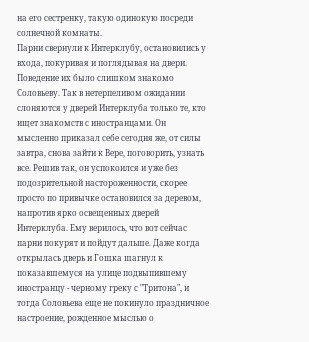на его сестренку, такую одинокую посреди солнечной комнаты.
Парни свернули к Интерклубу, остановились у входа, покуривая и поглядывая на двери. Поведение их было слишком знакомо Соловьеву. Так в нетерпеливом ожидании слоняются у дверей Интерклуба только те, кто ищет знакомств с иностранцами. Он мысленно приказал себе сегодня же, от силы завтра, снова зайти к Вере, поговорить, узнать все. Решив так, он успокоился и уже без подозрительной настороженности, скорее просто по привычке остановился за деревом, напротив ярко освещенных дверей Интерклуба. Ему верилось, что вот сейчас парни покурят и пойдут дальше. Даже когда открылась дверь и Гошка шагнул к показавшемуся на улице подвыпившему иностранцу - черному греку с "Тритона", и тогда Соловьева еще не покинуло праздничное настроение, рожденное мыслью о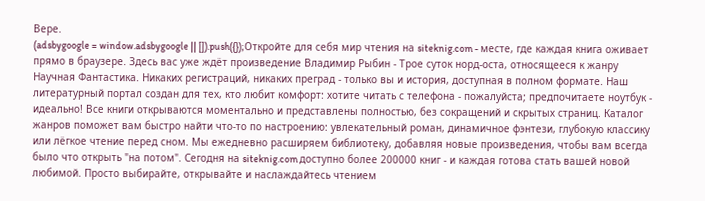Вере.
(adsbygoogle = window.adsbygoogle || []).push({});Откройте для себя мир чтения на siteknig.com - месте, где каждая книга оживает прямо в браузере. Здесь вас уже ждёт произведение Владимир Рыбин - Трое суток норд-оста, относящееся к жанру Научная Фантастика. Никаких регистраций, никаких преград - только вы и история, доступная в полном формате. Наш литературный портал создан для тех, кто любит комфорт: хотите читать с телефона - пожалуйста; предпочитаете ноутбук - идеально! Все книги открываются моментально и представлены полностью, без сокращений и скрытых страниц. Каталог жанров поможет вам быстро найти что-то по настроению: увлекательный роман, динамичное фэнтези, глубокую классику или лёгкое чтение перед сном. Мы ежедневно расширяем библиотеку, добавляя новые произведения, чтобы вам всегда было что открыть "на потом". Сегодня на siteknig.com доступно более 200000 книг - и каждая готова стать вашей новой любимой. Просто выбирайте, открывайте и наслаждайтесь чтением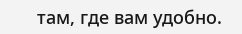там, где вам удобно.